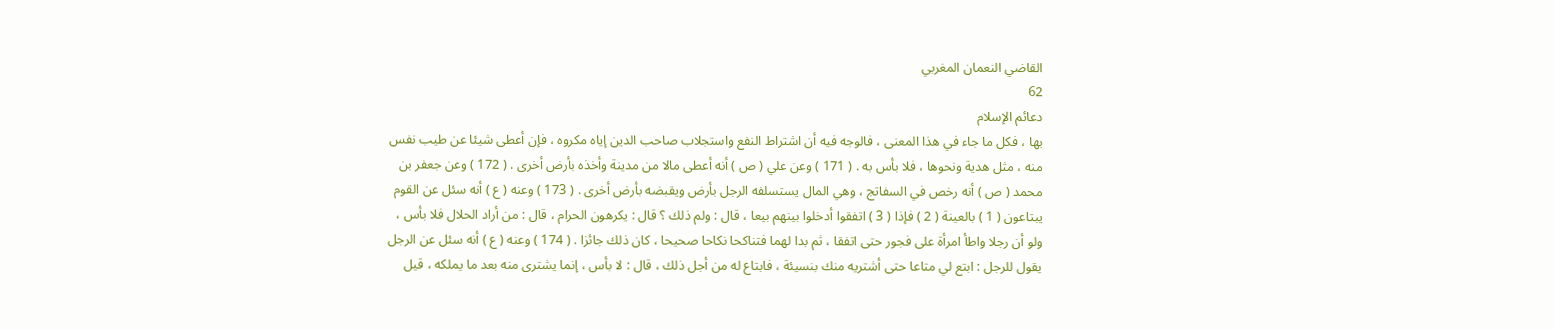القاضي النعمان المغربي
62
دعائم الإسلام
بها ، فكل ما جاء في هذا المعنى ، فالوجه فيه أن اشتراط النفع واستجلاب صاحب الدين إياه مكروه ، فإن أعطى شيئا عن طيب نفس منه ، مثل هدية ونحوها ، فلا بأس به . ( 171 ) وعن علي ( ص ) أنه أعطى مالا من مدينة وأخذه بأرض أخرى . ( 172 ) وعن جعفر بن محمد ( ص ) أنه رخص في السفاتج ، وهي المال يستسلفه الرجل بأرض ويقبضه بأرض أخرى . ( 173 ) وعنه ( ع ) أنه سئل عن القوم يبتاعون ( 1 ) بالعينة ( 2 ) فإذا ( 3 ) اتفقوا أدخلوا بينهم بيعا ، قال : ولم ذلك ؟ قال : يكرهون الحرام ، قال : من أراد الحلال فلا بأس ، ولو أن رجلا واطأ امرأة على فجور حتى اتفقا ، ثم بدا لهما فتناكحا نكاحا صحيحا ، كان ذلك جائزا . ( 174 ) وعنه ( ع ) أنه سئل عن الرجل يقول للرجل : ابتع لي متاعا حتى أشتريه منك بنسيئة ، فابتاع له من أجل ذلك ، قال : لا بأس ، إنما يشترى منه بعد ما يملكه ، قيل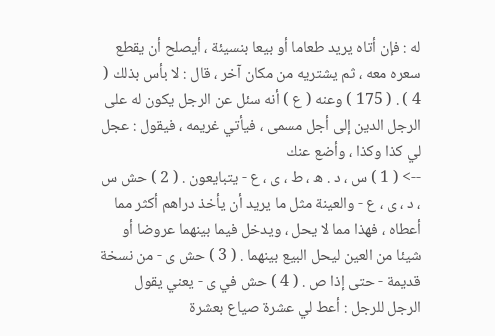له : فإن أتاه يريد طعاما أو بيعا بنسيئة ، أيصلح أن يقطع سعره معه ، ثم يشتريه من مكان آخر ، قال : لا بأس بذلك ( 4 ) . ( 175 ) وعنه ( ع ) أنه سئل عن الرجل يكون له على الرجل الدين إلى أجل مسمى ، فيأتي غريمه ، فيقول : عجل لي كذا وكذا ، وأضع عنك
--> ( 1 ) س ، د . ه ، ط ، ى ، ع - يتبايعون . ( 2 ) حش س ، د ، ى ، ع - والعينة مثل ما يريد أن يأخذ دراهم أكثر مما أعطاه ، فهذا مما لا يحل ، ويدخل فيما بينهما عروضا أو شيئا من العين ليحل البيع بينهما . ( 3 ) حش ى - من نسخة قديمة - حتى إذا ص . ( 4 ) حش في ى - يعني يقول الرجل للرجل : أعط لي عشرة صياع بعشرة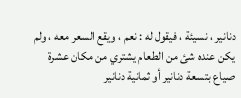دنانير ، نسيئة ، فيقول له : نعم ، ويقع السعر معه ، ولم يكن عنده شئ من الطعام يشتري من مكان عشرة صياع بتسعة دنانير أو ثمانية دنانير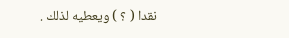نقدا ( ؟ ) ويعطيه لذلك .